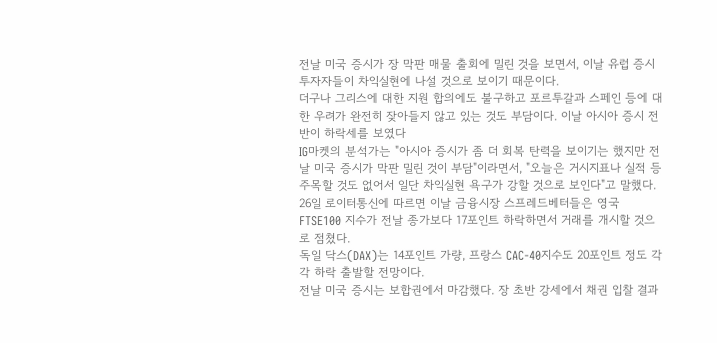전날 미국 증시가 장 막판 매물 출회에 밀린 것을 보면서, 이날 유럽 증시 투자자들이 차익실현에 나설 것으로 보이기 때문이다.
더구나 그리스에 대한 지원 합의에도 불구하고 포르투갈과 스페인 등에 대한 우려가 완전히 잦아들지 않고 있는 것도 부담이다. 이날 아시아 증시 전반이 하락세를 보였다
IG마켓의 분석가는 "아시아 증시가 좀 더 회복 탄력을 보이기는 했지만 전날 미국 증시가 막판 밀린 것이 부담"이라면서, "오늘은 거시지표나 실적 등 주목할 것도 없어서 일단 차익실현 욕구가 강할 것으로 보인다"고 말했다.
26일 로이터통신에 따르면 이날 금융시장 스프레드베터들은 영국 FTSE100 지수가 전날 종가보다 17포인트 하락하면서 거래를 개시할 것으로 점쳤다.
독일 닥스(DAX)는 14포인트 가량, 프랑스 CAC-40지수도 20포인트 정도 각각 하락 출발할 전망이다.
전날 미국 증시는 보합권에서 마감했다. 장 초반 강세에서 채권 입찰 결과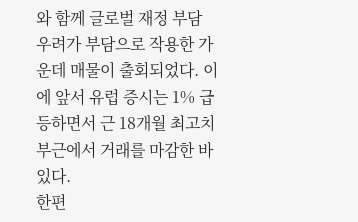와 함께 글로벌 재정 부담 우려가 부담으로 작용한 가운데 매물이 출회되었다. 이에 앞서 유럽 증시는 1% 급등하면서 근 18개월 최고치 부근에서 거래를 마감한 바 있다.
한편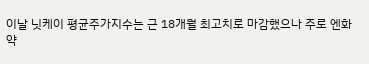이날 닛케이 평균주가지수는 근 18개월 최고치로 마감했으나 주로 엔화 약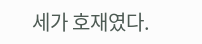세가 호재였다.